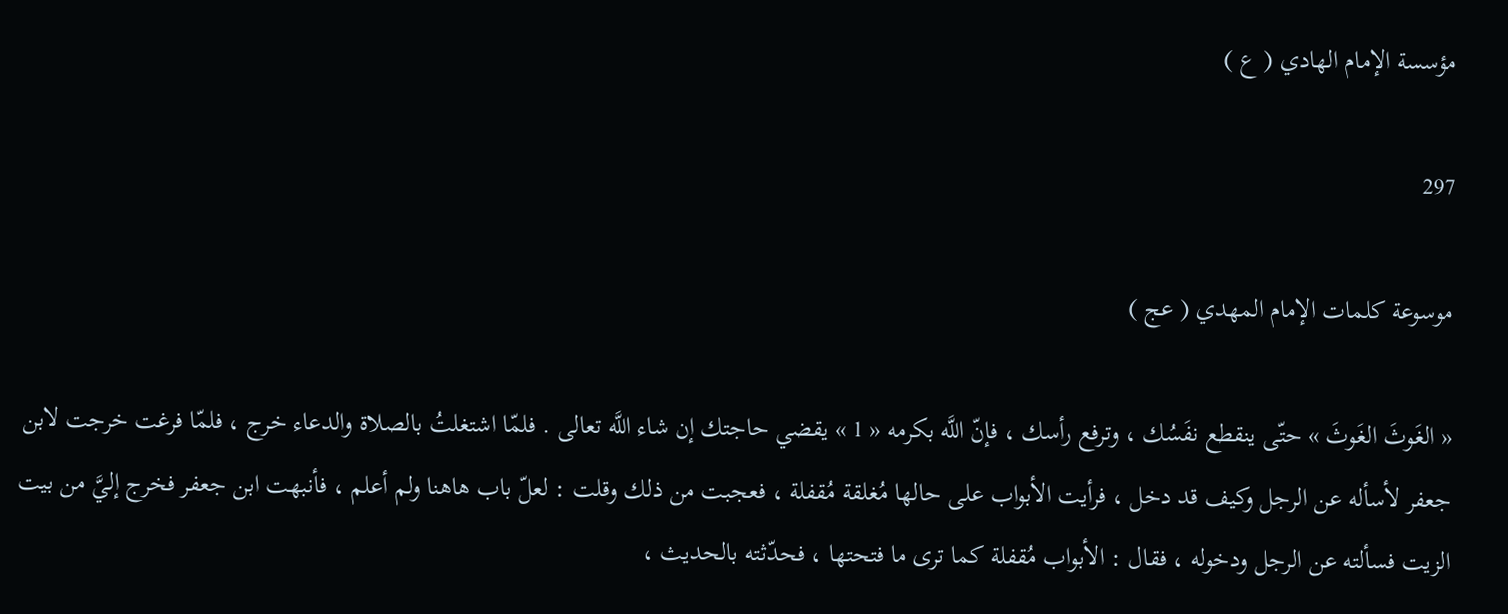مؤسسة الإمام الهادي ( ع )

297

موسوعة كلمات الإمام المهدي ( عج )

« الغَوثَ الغَوثَ » حتّى ينقطع نفَسُك ، وترفع رأسك ، فإنّ اللَّه بكرمه « 1 » يقضي حاجتك إن شاء اللَّه تعالى . فلمّا اشتغلتُ بالصلاة والدعاء خرج ، فلمّا فرغت خرجت لابن جعفر لأسأله عن الرجل وكيف قد دخل ، فرأيت الأبواب على حالها مُغلقة مُقفلة ، فعجبت من ذلك وقلت : لعلّ باب هاهنا ولم أعلم ، فأنبهت ابن جعفر فخرج إليَّ من بيت الزيت فسألته عن الرجل ودخوله ، فقال : الأبواب مُقفلة كما ترى ما فتحتها ، فحدّثته بالحديث ،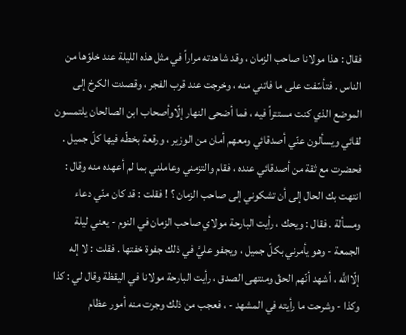فقال : هذا مولانا صاحب الزمان ، وقد شاهدته مراراً في مثل هذه الليلة عند خلوّها من الناس . فتأسّفت على ما فاتني منه ، وخرجت عند قرب الفجر ، وقصدت الكرخ إلى الموضع الذي كنت مستتراً فيه ، فما أضحى النهار إلّاوأصحاب ابن الصالحان يلتمسون لقائي ويسألون عنّي أصدقائي ومعهم أمان من الوزير ، ورقعة بخطّه فيها كلّ جميل . فحضرت مع ثقة من أصدقائي عنده ، فقام والتزمني وعاملني بما لم أعهده منه وقال : انتهت بك الحال إلى أن تشكوني إلى صاحب الزمان ؟ ! فقلت : قد كان منّي دعاء ومسألة . فقال : ويحك ، رأيت البارحة مولاي صاحب الزمان في النوم - يعني ليلة الجمعة - وهو يأمرني بكلّ جميل ، ويجفو عليَّ في ذلك جفوة خفتها . فقلت : لا إله إلّااللَّه ، أشهد أنّهم الحقّ ومنتهى الصدق ، رأيت البارحة مولانا في اليقظة وقال لي : كذا وكذا - وشرحت ما رأيته في المشهد - ، فعجب من ذلك وجرت منه أمور عظام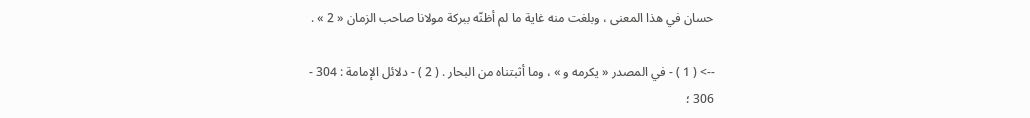حسان في هذا المعنى ، وبلغت منه غاية ما لم أظنّه ببركة مولانا صاحب الزمان « 2 » .

--> ( 1 ) - في المصدر « يكرمه و » ، وما أثبتناه من البحار . ( 2 ) - دلائل الإمامة : 304 - 306 ؛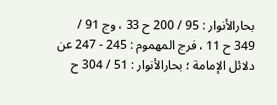بحارالأنوار : 95 / 200 ح 33 ، وج 91 / 349 ح 11 ، فرج المهموم : 245 - 247 عن دلائل الإمامة ؛ بحارالأنوار : 51 / 304 ح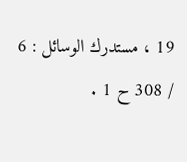19 ، مستدرك الوسائل : 6 / 308 ح 1 .